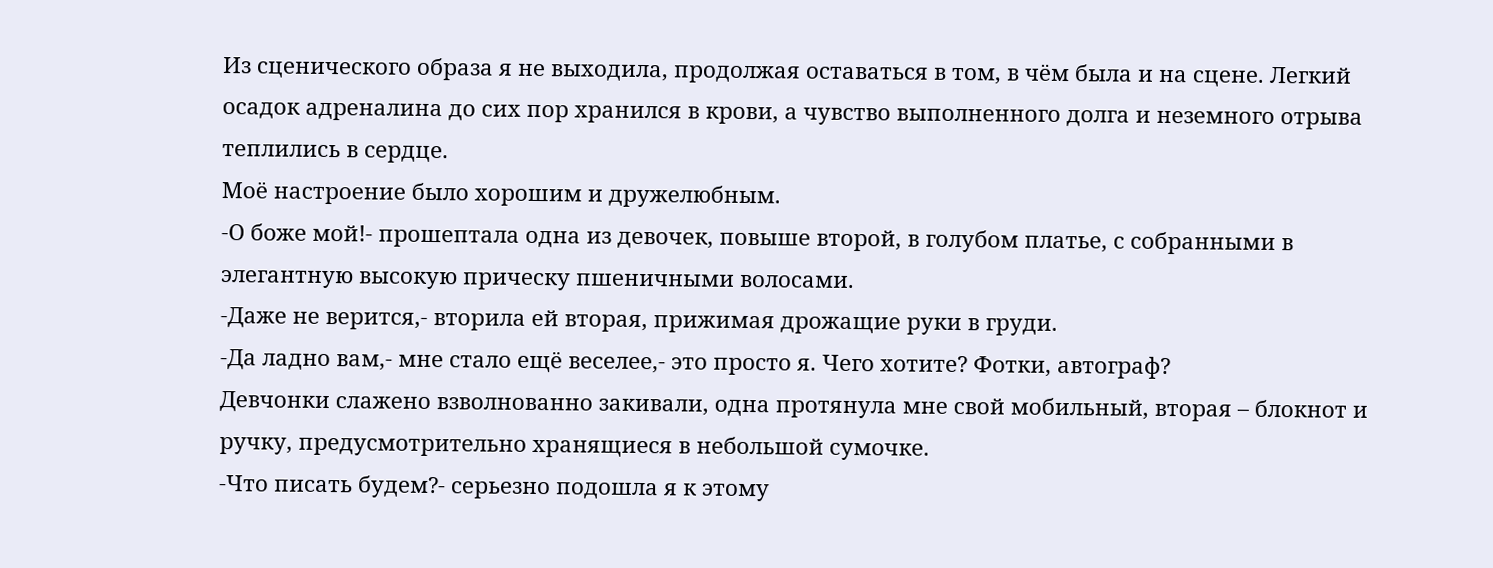Из сценического образа я не выходила, продолжая оставаться в том, в чём была и на сцене. Легкий осадок адреналина до сих пор хранился в крови, а чувство выполненного долга и неземного отрыва теплились в сердце.
Моё настроение было хорошим и дружелюбным.
-О боже мой!- прошептала одна из девочек, повыше второй, в голубом платье, с собранными в элегантную высокую прическу пшеничными волосами.
-Даже не верится,- вторила ей вторая, прижимая дрожащие руки в груди.
-Да ладно вам,- мне стало ещё веселее,- это просто я. Чего хотите? Фотки, автограф?
Девчонки слажено взволнованно закивали, одна протянула мне свой мобильный, вторая – блокнот и ручку, предусмотрительно хранящиеся в небольшой сумочке.
-Что писать будем?- серьезно подошла я к этому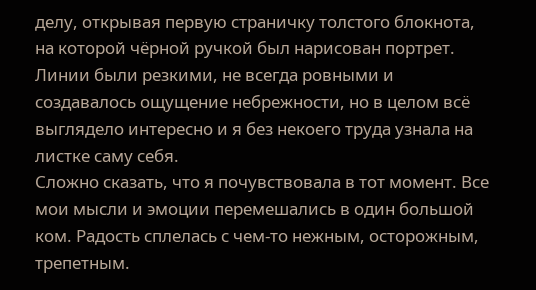делу, открывая первую страничку толстого блокнота, на которой чёрной ручкой был нарисован портрет.
Линии были резкими, не всегда ровными и создавалось ощущение небрежности, но в целом всё выглядело интересно и я без некоего труда узнала на листке саму себя.
Сложно сказать, что я почувствовала в тот момент. Все мои мысли и эмоции перемешались в один большой ком. Радость сплелась с чем-то нежным, осторожным, трепетным.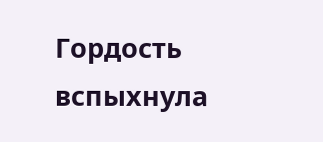Гордость вспыхнула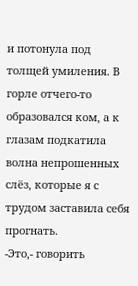и потонула под толщей умиления. В горле отчего-то образовался ком, а к глазам подкатила волна непрошенных слёз, которые я с трудом заставила себя прогнать.
-Это,- говорить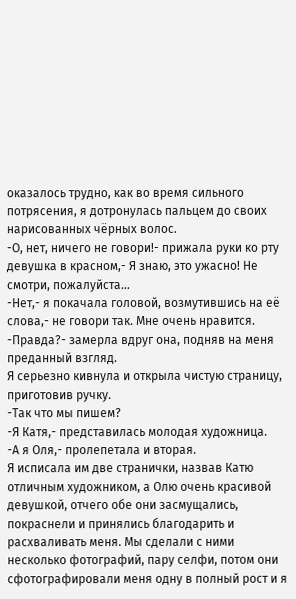оказалось трудно, как во время сильного потрясения, я дотронулась пальцем до своих нарисованных чёрных волос.
-О, нет, ничего не говори!- прижала руки ко рту девушка в красном,- Я знаю, это ужасно! Не смотри, пожалуйста…
-Нет,- я покачала головой, возмутившись на её слова,- не говори так. Мне очень нравится.
-Правда?- замерла вдруг она, подняв на меня преданный взгляд.
Я серьезно кивнула и открыла чистую страницу, приготовив ручку.
-Так что мы пишем?
-Я Катя,- представилась молодая художница.
-А я Оля,- пролепетала и вторая.
Я исписала им две странички, назвав Катю отличным художником, а Олю очень красивой девушкой, отчего обе они засмущались, покраснели и принялись благодарить и расхваливать меня. Мы сделали с ними несколько фотографий, пару селфи, потом они сфотографировали меня одну в полный рост и я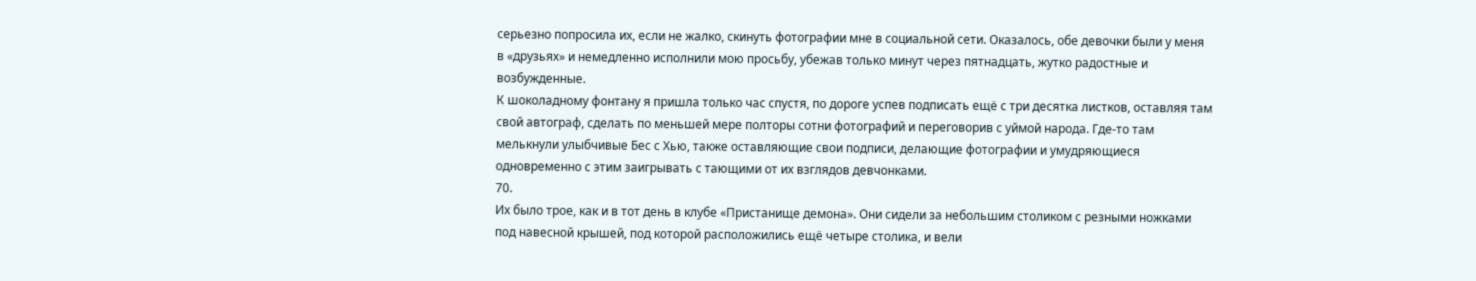серьезно попросила их, если не жалко, скинуть фотографии мне в социальной сети. Оказалось, обе девочки были у меня в «друзьях» и немедленно исполнили мою просьбу, убежав только минут через пятнадцать, жутко радостные и возбужденные.
К шоколадному фонтану я пришла только час спустя, по дороге успев подписать ещё с три десятка листков, оставляя там свой автограф, сделать по меньшей мере полторы сотни фотографий и переговорив с уймой народа. Где-то там мелькнули улыбчивые Бес с Хью, также оставляющие свои подписи, делающие фотографии и умудряющиеся одновременно с этим заигрывать с тающими от их взглядов девчонками.
70.
Их было трое, как и в тот день в клубе «Пристанище демона». Они сидели за небольшим столиком с резными ножками под навесной крышей, под которой расположились ещё четыре столика, и вели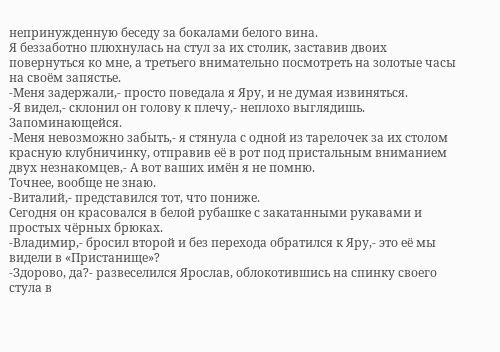непринужденную беседу за бокалами белого вина.
Я беззаботно плюхнулась на стул за их столик, заставив двоих повернуться ко мне, а третьего внимательно посмотреть на золотые часы на своём запястье.
-Меня задержали,- просто поведала я Яру, и не думая извиняться.
-Я видел,- склонил он голову к плечу,- неплохо выглядишь. Запоминающейся.
-Меня невозможно забыть,- я стянула с одной из тарелочек за их столом красную клубничинку, отправив её в рот под пристальным вниманием двух незнакомцев,- А вот ваших имён я не помню.
Точнее, вообще не знаю.
-Виталий,- представился тот, что пониже.
Сегодня он красовался в белой рубашке с закатанными рукавами и простых чёрных брюках.
-Владимир,- бросил второй и без перехода обратился к Яру,- это её мы видели в «Пристанище»?
-Здорово, да?- развеселился Ярослав, облокотившись на спинку своего стула в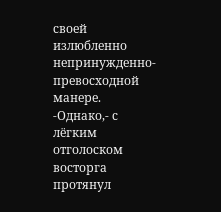своей излюбленно непринужденно-превосходной манере.
-Однако,- с лёгким отголоском восторга протянул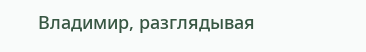Владимир, разглядывая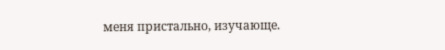меня пристально, изучающе.